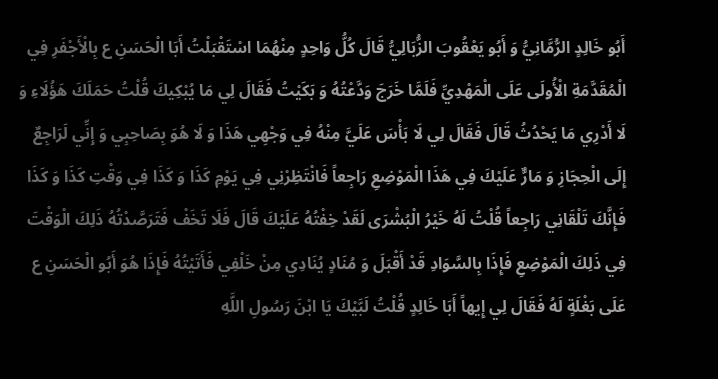أَبُو خَالِدٍ الرُّمَّانِيُّ وَ أَبُو يَعْقُوبَ الزُّبَالِيُّ قَالَ كُلُّ وَاحِدٍ مِنْهُمَا اسْتَقْبَلْتُ أَبَا الْحَسَنِ ع بِالْأَجْفَرِ فِي الْمُقَدَّمَةِ الْأُولَى عَلَى الْمَهْدِيِّ فَلَمَّا خَرَجَ وَدَّعْتُهُ وَ بَكَيْتُ فَقَالَ لِي مَا يُبْكِيكَ قُلْتُ حَمَلَكَ هَؤُلَاءِ وَ لَا أَدْرِي مَا يَحْدُثُ قَالَ فَقَالَ لِي لَا بَأْسَ عَلَيَّ مِنْهُ فِي وَجْهِي هَذَا وَ لَا هُوَ بِصَاحِبِي وَ إِنِّي لَرَاجِعٌ إِلَى الْحِجَازِ وَ مَارٌّ عَلَيْكَ فِي هَذَا الْمَوْضِعِ رَاجِعاً فَانْتَظِرْنِي فِي يَوْمِ كَذَا وَ كَذَا فِي وَقْتِ كَذَا وَ كَذَا فَإِنَّكَ تَلْقَانِي رَاجِعاً قُلْتُ لَهُ خَيْرُ الْبُشْرَى لَقَدْ خِفْتُهُ عَلَيْكَ قَالَ فَلَا تَخَفْ فَتَرَصَّدْتُهُ ذَلِكَ الْوَقْتَ فِي ذَلِكَ الْمَوْضِعِ فَإِذَا بِالسَّوَادِ قَدْ أَقْبَلَ وَ مُنَادٍ يُنَادِي مِنْ خَلْفِي فَأَتَيْتُهُ فَإِذَا هُوَ أَبُو الْحَسَنِ ع عَلَى بَغْلَةٍ لَهُ فَقَالَ لِي إِيهاً أَبَا خَالِدٍ قُلْتُ لَبَّيْكَ يَا ابْنَ رَسُولِ اللَّهِ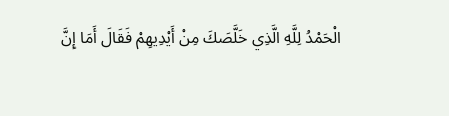الْحَمْدُ لِلَّهِ الَّذِي خَلَّصَكَ مِنْ أَيْدِيهِمْ فَقَالَ أَمَا إِنَّ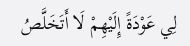لِي عَوْدَةً إِلَيْهِمْ لَا أَتَخَلَّصُ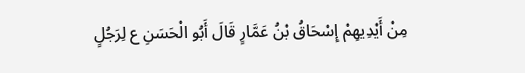مِنْ أَيْدِيهِمْ إِسْحَاقُ بْنُ عَمَّارٍ قَالَ أَبُو الْحَسَنِ ع لِرَجُلٍ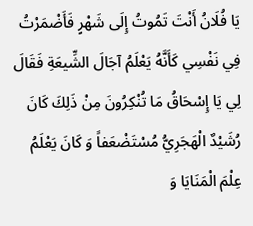يَا فُلَانُ أَنْتَ تَمُوتُ إِلَى شَهْرٍ فَأَضْمَرْتُ فِي نَفْسِي كَأَنَّهُ يَعْلَمُ آجَالَ الشِّيعَةِ فَقَالَ لِي يَا إِسْحَاقُ مَا تُنْكِرُونَ مِنْ ذَلِكَ كَانَ رُشَيْدٌ الْهَجَرِيُّ مُسْتَضْعَفاً وَ كَانَ يَعْلَمُ عِلْمَ الْمَنَايَا وَ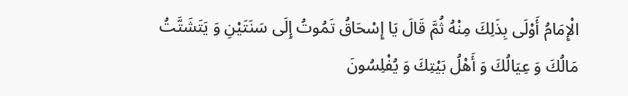الْإِمَامُ أَوْلَى بِذَلِكَ مِنْهُ ثُمَّ قَالَ يَا إِسْحَاقُ تَمُوتُ إِلَى سَنَتَيْنِ وَ يَتَشَتَّتُ مَالُكَ وَ عِيَالُكَ وَ أَهْلُ بَيْتِكَ وَ يُفْلِسُونَ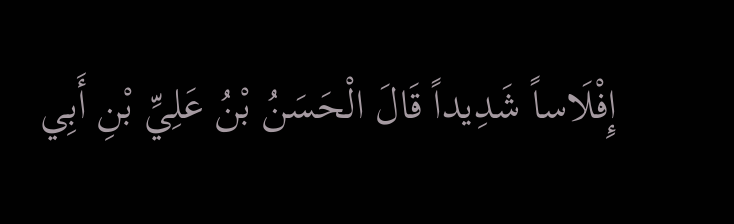إِفْلَاساً شَدِيداً قَالَ الْحَسَنُ بْنُ عَلِيِّ بْنِ أَبِي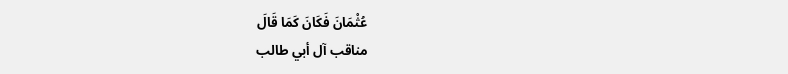عُثْمَانَ فَكَانَ كَمَا قَالَ
مناقب آل أبي طالب